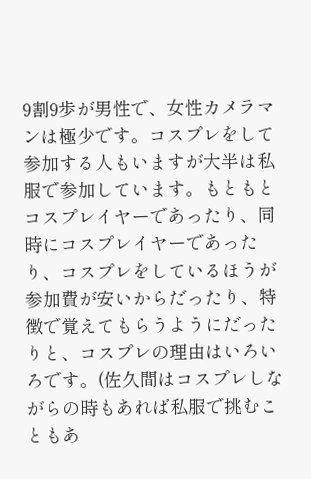9割9歩が男性で、女性カメラマンは極少です。コスプレをして参加する人もいますが大半は私服で参加しています。もともとコスプレイヤーであったり、同時にコスプレイヤーであったり、コスプレをしているほうが参加費が安いからだったり、特徴で覚えてもらうようにだったりと、コスプレの理由はいろいろです。(佐久間はコスプレしながらの時もあれば私服で挑むこともあ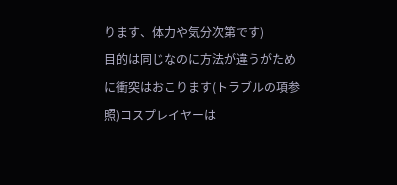ります、体力や気分次第です)
目的は同じなのに方法が違うがために衝突はおこります(トラブルの項参照)コスプレイヤーは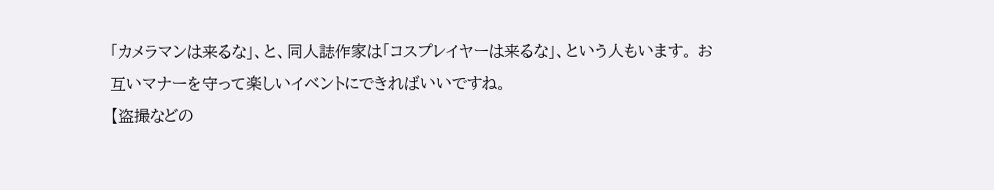「カメラマンは来るな」、と、同人誌作家は「コスプレイヤーは来るな」、という人もいます。 お互いマナーを守って楽しいイベントにできればいいですね。
【盗撮などの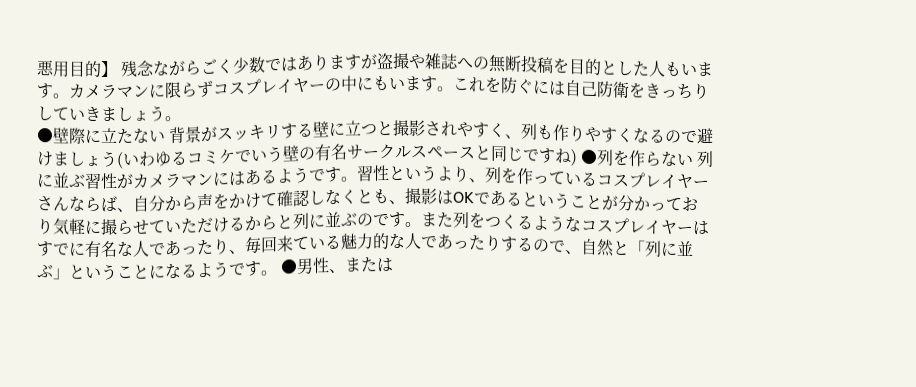悪用目的】 残念ながらごく少数ではありますが盗撮や雑誌への無断投稿を目的とした人もいます。カメラマンに限らずコスプレイヤーの中にもいます。これを防ぐには自己防衛をきっちりしていきましょう。
●壁際に立たない 背景がスッキリする壁に立つと撮影されやすく、列も作りやすくなるので避けましょう(いわゆるコミケでいう壁の有名サークルスペースと同じですね) ●列を作らない 列に並ぶ習性がカメラマンにはあるようです。習性というより、列を作っているコスプレイヤーさんならば、自分から声をかけて確認しなくとも、撮影はOKであるということが分かっており気軽に撮らせていただけるからと列に並ぶのです。また列をつくるようなコスプレイヤーはすでに有名な人であったり、毎回来ている魅力的な人であったりするので、自然と「列に並ぶ」ということになるようです。 ●男性、または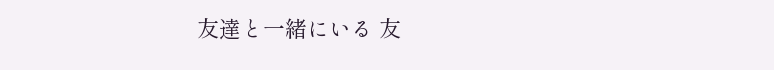友達と一緒にいる 友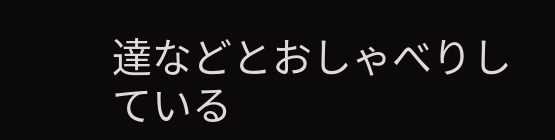達などとおしゃべりしている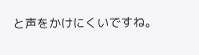と声をかけにくいですね。